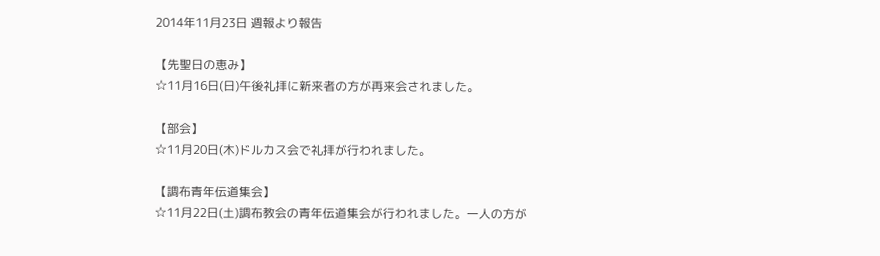2014年11月23日 週報より報告

【先聖日の恵み】
☆11月16日(日)午後礼拝に新来者の方が再来会されました。

【部会】
☆11月20日(木)ドルカス会で礼拝が行われました。

【調布青年伝道集会】
☆11月22日(土)調布教会の青年伝道集会が行われました。一人の方が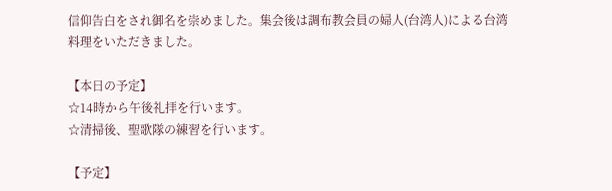信仰告白をされ御名を崇めました。集会後は調布教会員の婦人(台湾人)による台湾料理をいただきました。

【本日の予定】
☆14時から午後礼拝を行います。
☆清掃後、聖歌隊の練習を行います。

【予定】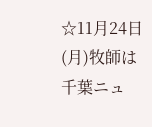☆11月24日(月)牧師は千葉ニュ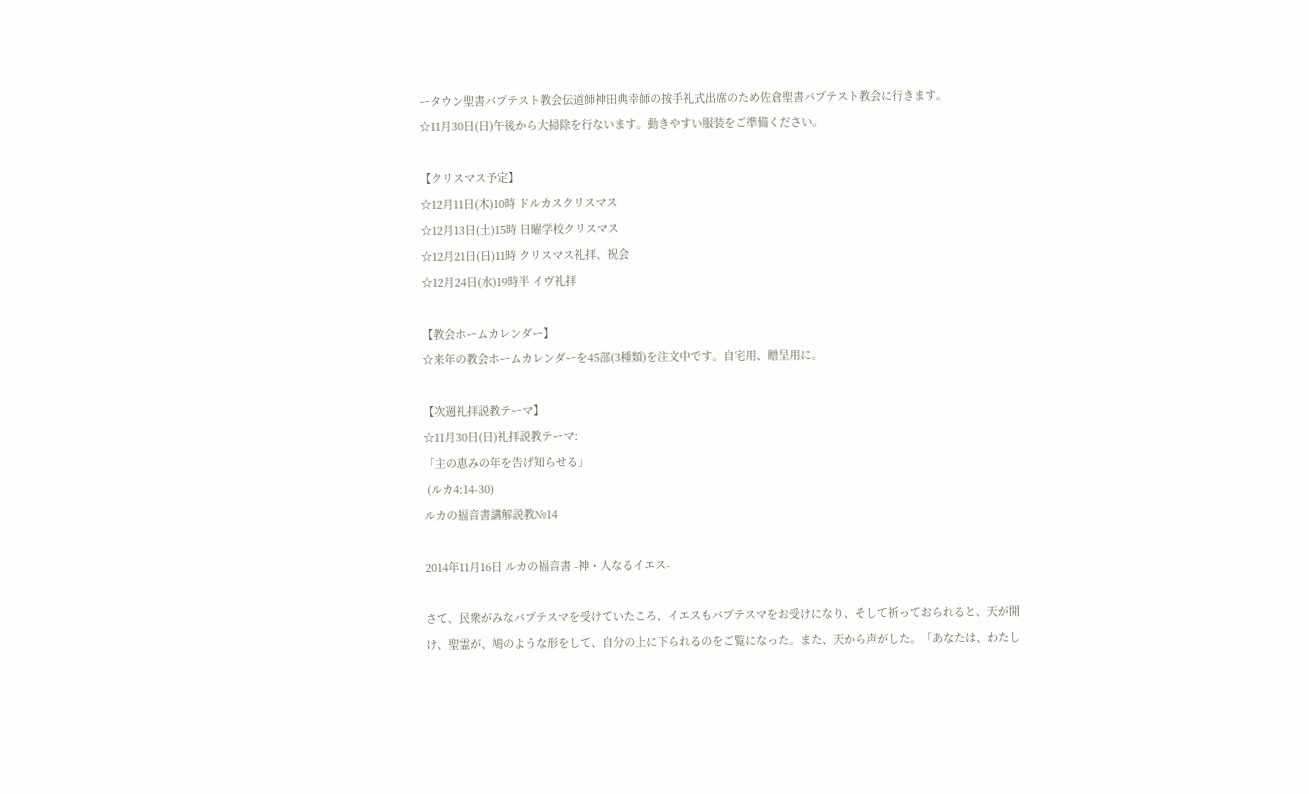ータウン聖書バプテスト教会伝道師神田典幸師の按手礼式出席のため佐倉聖書バプテスト教会に行きます。
☆11月30日(日)午後から大掃除を行ないます。動きやすい服装をご準備ください。

【クリスマス予定】
☆12月11日(木)10時 ドルカスクリスマス
☆12月13日(土)15時 日曜学校クリスマス
☆12月21日(日)11時 クリスマス礼拝、祝会
☆12月24日(水)19時半 イヴ礼拝

【教会ホームカレンダー】
☆来年の教会ホームカレンダーを45部(3種類)を注文中です。自宅用、贈呈用に。

【次週礼拝説教テーマ】
☆11月30日(日)礼拝説教テーマ:
「主の恵みの年を告げ知らせる」
 (ルカ4:14-30)
ルカの福音書講解説教№14

2014年11月16日 ルカの福音書 -神・人なるイエス-

さて、民衆がみなバプテスマを受けていたころ、イエスもバプテスマをお受けになり、そして祈っておられると、天が開け、聖霊が、鳩のような形をして、自分の上に下られるのをご覧になった。また、天から声がした。「あなたは、わたし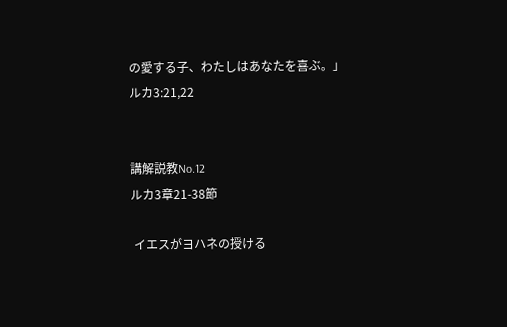の愛する子、わたしはあなたを喜ぶ。」
ルカ3:21,22


講解説教No.12
ルカ3章21-38節

 イエスがヨハネの授ける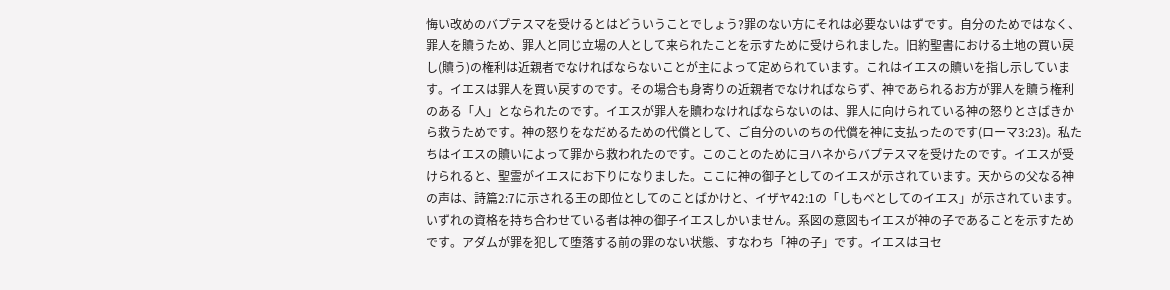悔い改めのバプテスマを受けるとはどういうことでしょう?罪のない方にそれは必要ないはずです。自分のためではなく、罪人を贖うため、罪人と同じ立場の人として来られたことを示すために受けられました。旧約聖書における土地の買い戻し(贖う)の権利は近親者でなければならないことが主によって定められています。これはイエスの贖いを指し示しています。イエスは罪人を買い戻すのです。その場合も身寄りの近親者でなければならず、神であられるお方が罪人を贖う権利のある「人」となられたのです。イエスが罪人を贖わなければならないのは、罪人に向けられている神の怒りとさばきから救うためです。神の怒りをなだめるための代償として、ご自分のいのちの代償を神に支払ったのです(ローマ3:23)。私たちはイエスの贖いによって罪から救われたのです。このことのためにヨハネからバプテスマを受けたのです。イエスが受けられると、聖霊がイエスにお下りになりました。ここに神の御子としてのイエスが示されています。天からの父なる神の声は、詩篇2:7に示される王の即位としてのことばかけと、イザヤ42:1の「しもべとしてのイエス」が示されています。いずれの資格を持ち合わせている者は神の御子イエスしかいません。系図の意図もイエスが神の子であることを示すためです。アダムが罪を犯して堕落する前の罪のない状態、すなわち「神の子」です。イエスはヨセ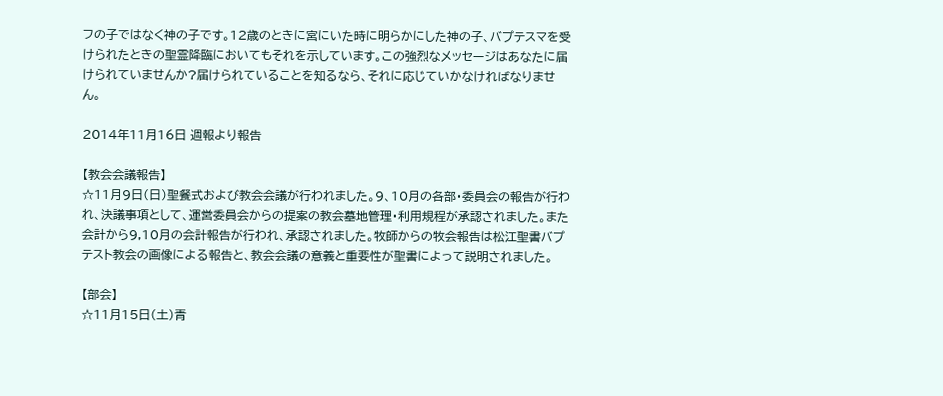フの子ではなく神の子です。12歳のときに宮にいた時に明らかにした神の子、バプテスマを受けられたときの聖霊降臨においてもそれを示しています。この強烈なメッセージはあなたに届けられていませんか?届けられていることを知るなら、それに応じていかなければなりません。

2014年11月16日 週報より報告

【教会会議報告】
☆11月9日(日)聖餐式および教会会議が行われました。9、10月の各部・委員会の報告が行われ、決議事項として、運営委員会からの提案の教会墓地管理・利用規程が承認されました。また会計から9,10月の会計報告が行われ、承認されました。牧師からの牧会報告は松江聖書バプテスト教会の画像による報告と、教会会議の意義と重要性が聖書によって説明されました。

【部会】
☆11月15日(土)青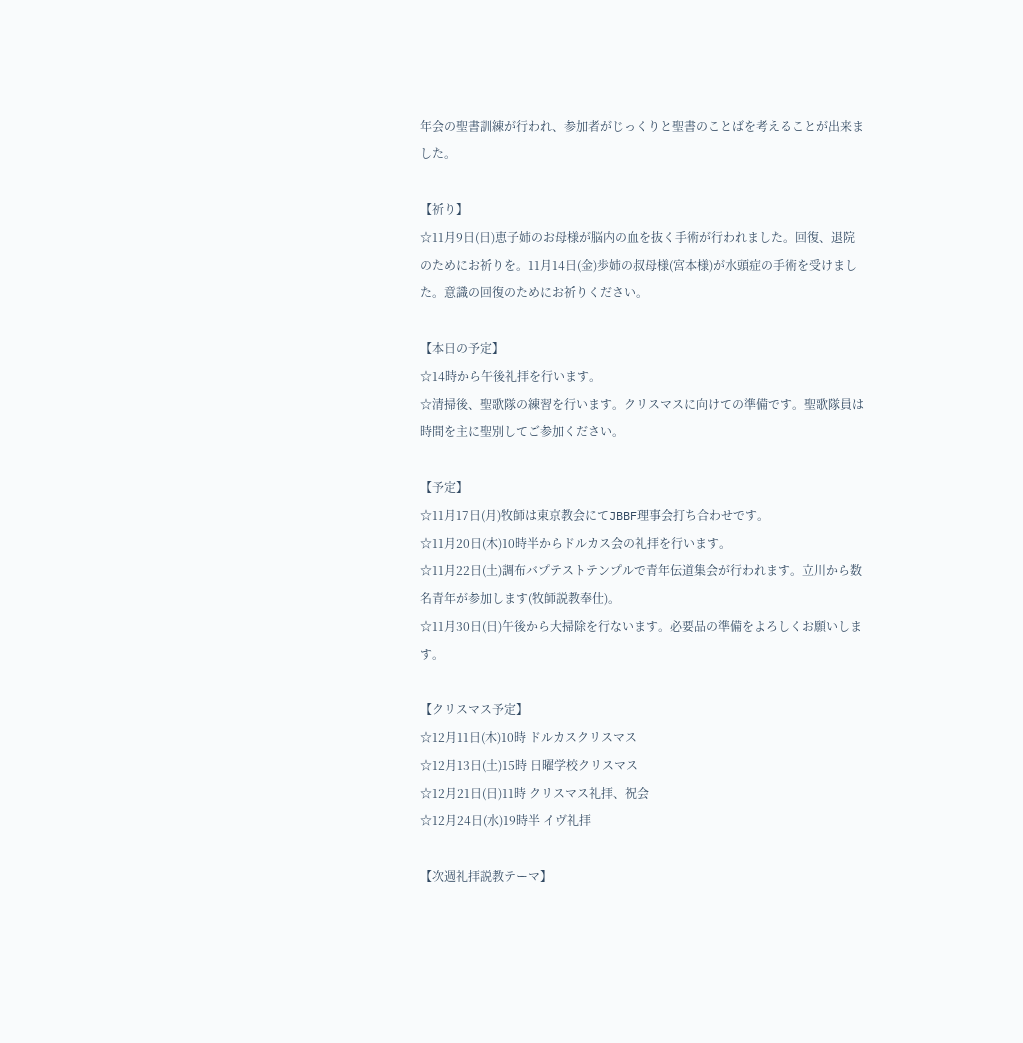年会の聖書訓練が行われ、参加者がじっくりと聖書のことばを考えることが出来ました。

【祈り】
☆11月9日(日)恵子姉のお母様が脳内の血を抜く手術が行われました。回復、退院のためにお祈りを。11月14日(金)歩姉の叔母様(宮本様)が水頭症の手術を受けました。意識の回復のためにお祈りください。

【本日の予定】
☆14時から午後礼拝を行います。
☆清掃後、聖歌隊の練習を行います。クリスマスに向けての準備です。聖歌隊員は時間を主に聖別してご参加ください。

【予定】
☆11月17日(月)牧師は東京教会にてJBBF理事会打ち合わせです。
☆11月20日(木)10時半からドルカス会の礼拝を行います。
☆11月22日(土)調布バプテストテンプルで青年伝道集会が行われます。立川から数名青年が参加します(牧師説教奉仕)。
☆11月30日(日)午後から大掃除を行ないます。必要品の準備をよろしくお願いします。

【クリスマス予定】
☆12月11日(木)10時 ドルカスクリスマス
☆12月13日(土)15時 日曜学校クリスマス
☆12月21日(日)11時 クリスマス礼拝、祝会
☆12月24日(水)19時半 イヴ礼拝

【次週礼拝説教テーマ】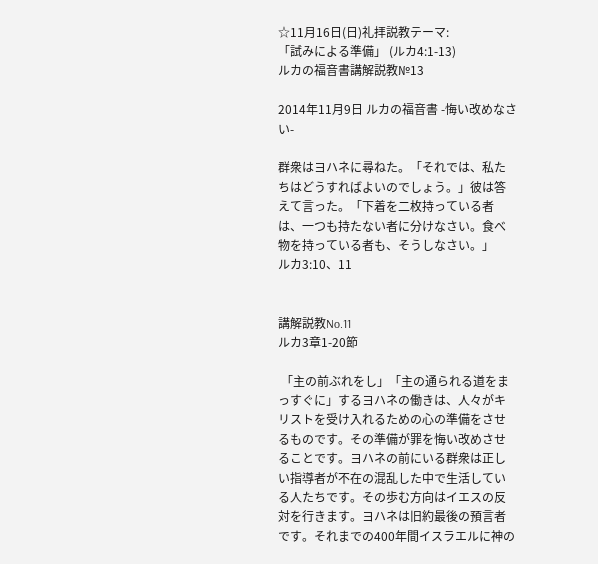☆11月16日(日)礼拝説教テーマ:
「試みによる準備」 (ルカ4:1-13)
ルカの福音書講解説教№13

2014年11月9日 ルカの福音書 -悔い改めなさい-

群衆はヨハネに尋ねた。「それでは、私たちはどうすればよいのでしょう。」彼は答えて言った。「下着を二枚持っている者は、一つも持たない者に分けなさい。食べ物を持っている者も、そうしなさい。」
ルカ3:10、11


講解説教No.11
ルカ3章1-20節

 「主の前ぶれをし」「主の通られる道をまっすぐに」するヨハネの働きは、人々がキリストを受け入れるための心の準備をさせるものです。その準備が罪を悔い改めさせることです。ヨハネの前にいる群衆は正しい指導者が不在の混乱した中で生活している人たちです。その歩む方向はイエスの反対を行きます。ヨハネは旧約最後の預言者です。それまでの400年間イスラエルに神の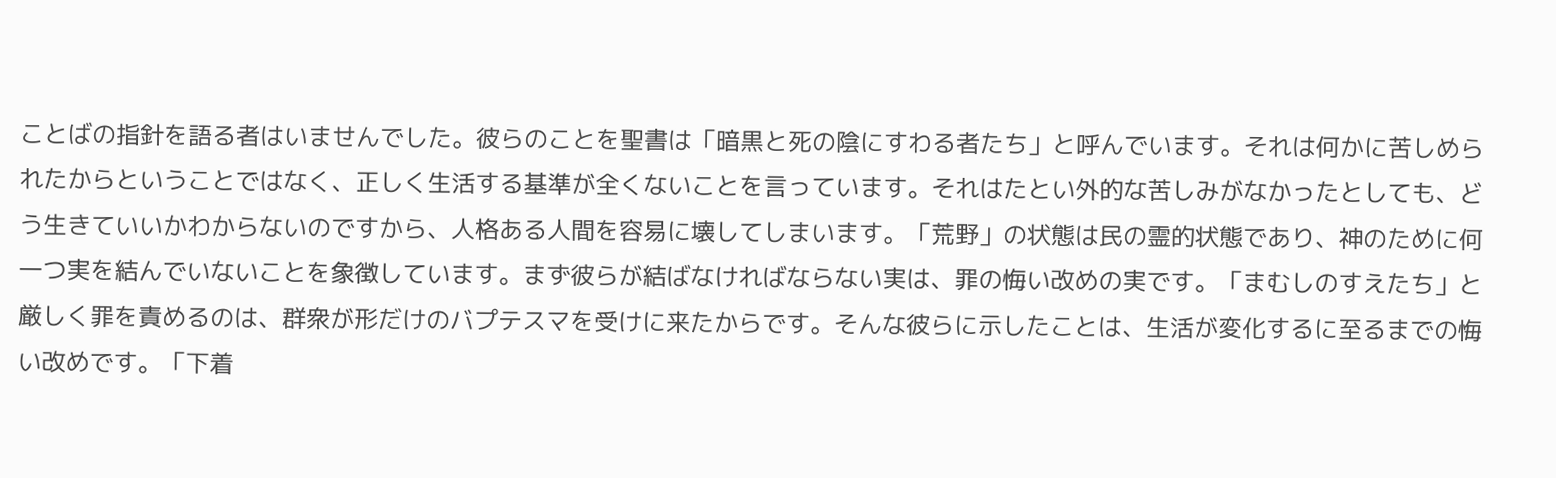ことばの指針を語る者はいませんでした。彼らのことを聖書は「暗黒と死の陰にすわる者たち」と呼んでいます。それは何かに苦しめられたからということではなく、正しく生活する基準が全くないことを言っています。それはたとい外的な苦しみがなかったとしても、どう生きていいかわからないのですから、人格ある人間を容易に壊してしまいます。「荒野」の状態は民の霊的状態であり、神のために何一つ実を結んでいないことを象徴しています。まず彼らが結ばなければならない実は、罪の悔い改めの実です。「まむしのすえたち」と厳しく罪を責めるのは、群衆が形だけのバプテスマを受けに来たからです。そんな彼らに示したことは、生活が変化するに至るまでの悔い改めです。「下着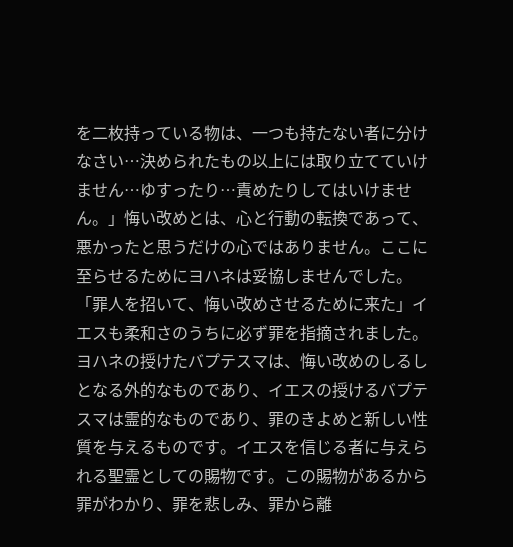を二枚持っている物は、一つも持たない者に分けなさい…決められたもの以上には取り立てていけません…ゆすったり…責めたりしてはいけません。」悔い改めとは、心と行動の転換であって、悪かったと思うだけの心ではありません。ここに至らせるためにヨハネは妥協しませんでした。「罪人を招いて、悔い改めさせるために来た」イエスも柔和さのうちに必ず罪を指摘されました。ヨハネの授けたバプテスマは、悔い改めのしるしとなる外的なものであり、イエスの授けるバプテスマは霊的なものであり、罪のきよめと新しい性質を与えるものです。イエスを信じる者に与えられる聖霊としての賜物です。この賜物があるから罪がわかり、罪を悲しみ、罪から離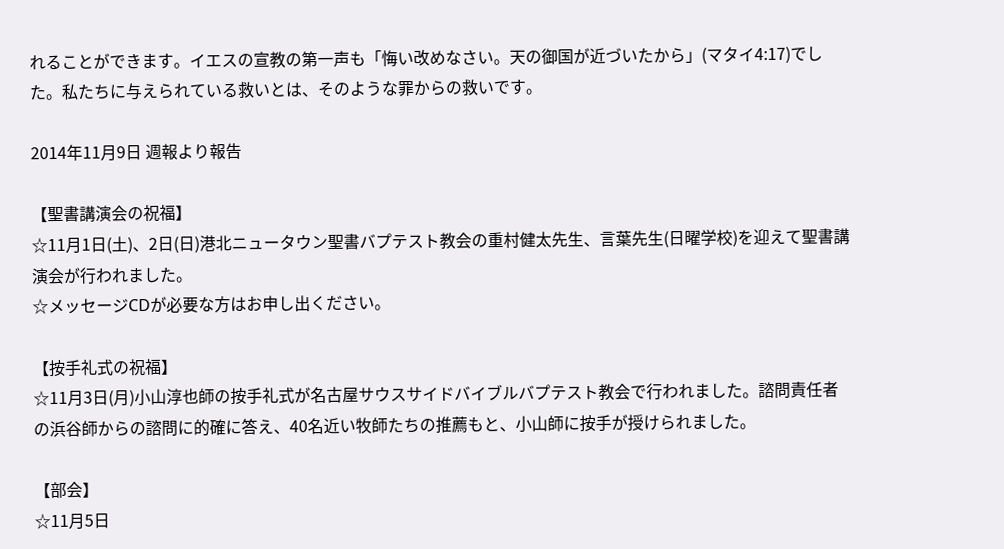れることができます。イエスの宣教の第一声も「悔い改めなさい。天の御国が近づいたから」(マタイ4:17)でした。私たちに与えられている救いとは、そのような罪からの救いです。

2014年11月9日 週報より報告

【聖書講演会の祝福】
☆11月1日(土)、2日(日)港北ニュータウン聖書バプテスト教会の重村健太先生、言葉先生(日曜学校)を迎えて聖書講演会が行われました。
☆メッセージCDが必要な方はお申し出ください。

【按手礼式の祝福】
☆11月3日(月)小山淳也師の按手礼式が名古屋サウスサイドバイブルバプテスト教会で行われました。諮問責任者の浜谷師からの諮問に的確に答え、40名近い牧師たちの推薦もと、小山師に按手が授けられました。

【部会】
☆11月5日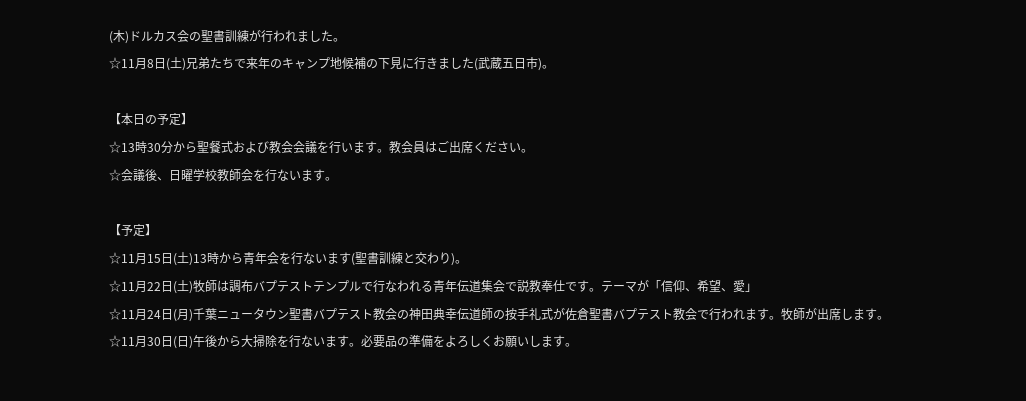(木)ドルカス会の聖書訓練が行われました。
☆11月8日(土)兄弟たちで来年のキャンプ地候補の下見に行きました(武蔵五日市)。

【本日の予定】
☆13時30分から聖餐式および教会会議を行います。教会員はご出席ください。
☆会議後、日曜学校教師会を行ないます。

【予定】
☆11月15日(土)13時から青年会を行ないます(聖書訓練と交わり)。
☆11月22日(土)牧師は調布バプテストテンプルで行なわれる青年伝道集会で説教奉仕です。テーマが「信仰、希望、愛」
☆11月24日(月)千葉ニュータウン聖書バプテスト教会の神田典幸伝道師の按手礼式が佐倉聖書バプテスト教会で行われます。牧師が出席します。
☆11月30日(日)午後から大掃除を行ないます。必要品の準備をよろしくお願いします。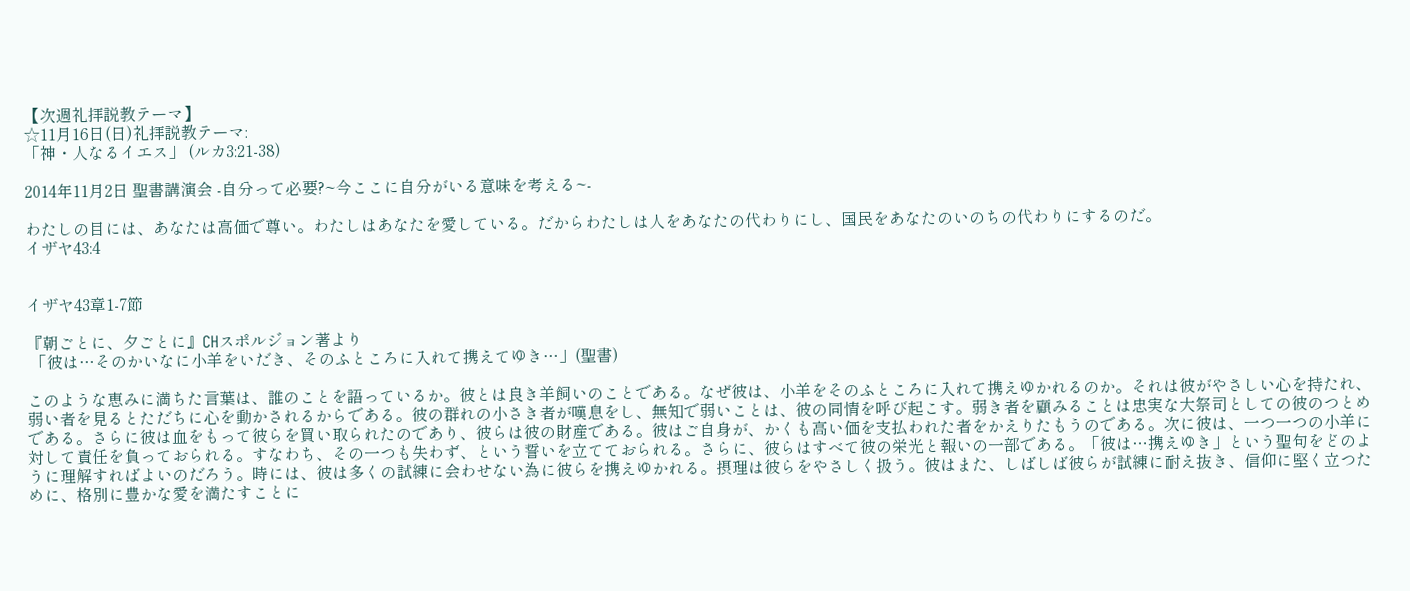【次週礼拝説教テーマ】
☆11月16日(日)礼拝説教テーマ:
「神・人なるイエス」 (ルカ3:21-38)

2014年11月2日 聖書講演会 -自分って必要?~今ここに自分がいる意味を考える~-

わたしの目には、あなたは高価で尊い。わたしはあなたを愛している。だからわたしは人をあなたの代わりにし、国民をあなたのいのちの代わりにするのだ。
イザヤ43:4


イザヤ43章1-7節

『朝ごとに、夕ごとに』CHスポルジョン著より
 「彼は…そのかいなに小羊をいだき、そのふところに入れて携えてゆき…」(聖書)

このような恵みに満ちた言葉は、誰のことを語っているか。彼とは良き羊飼いのことである。なぜ彼は、小羊をそのふところに入れて携えゆかれるのか。それは彼がやさしい心を持たれ、弱い者を見るとただちに心を動かされるからである。彼の群れの小さき者が嘆息をし、無知で弱いことは、彼の同情を呼び起こす。弱き者を顧みることは忠実な大祭司としての彼のつとめである。さらに彼は血をもって彼らを買い取られたのであり、彼らは彼の財産である。彼はご自身が、かくも高い価を支払われた者をかえりたもうのである。次に彼は、一つ一つの小羊に対して責任を負っておられる。すなわち、その一つも失わず、という誓いを立てておられる。さらに、彼らはすべて彼の栄光と報いの一部である。「彼は…携えゆき」という聖句をどのように理解すればよいのだろう。時には、彼は多くの試練に会わせない為に彼らを携えゆかれる。摂理は彼らをやさしく扱う。彼はまた、しばしば彼らが試練に耐え抜き、信仰に堅く立つために、格別に豊かな愛を満たすことに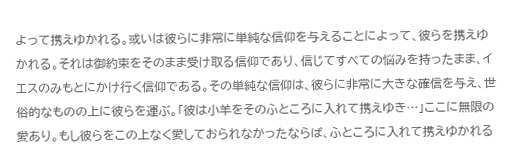よって携えゆかれる。或いは彼らに非常に単純な信仰を与えることによって、彼らを携えゆかれる。それは御約束をそのまま受け取る信仰であり、信じてすべての悩みを持ったまま、イエスのみもとにかけ行く信仰である。その単純な信仰は、彼らに非常に大きな確信を与え、世俗的なものの上に彼らを運ぶ。「彼は小羊をそのふところに入れて携えゆき…」ここに無限の愛あり。もし彼らをこの上なく愛しておられなかったならば、ふところに入れて携えゆかれる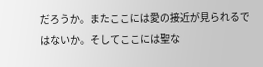だろうか。またここには愛の接近が見られるではないか。そしてここには聖な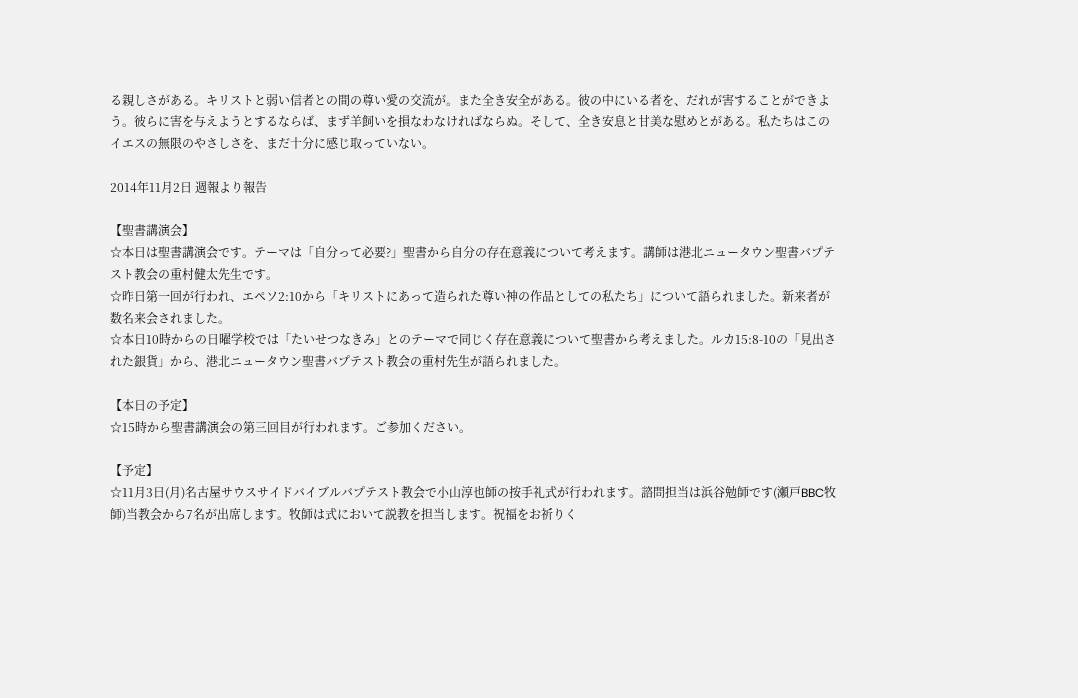る親しさがある。キリストと弱い信者との間の尊い愛の交流が。また全き安全がある。彼の中にいる者を、だれが害することができよう。彼らに害を与えようとするならば、まず羊飼いを損なわなければならぬ。そして、全き安息と甘美な慰めとがある。私たちはこのイエスの無限のやさしさを、まだ十分に感じ取っていない。

2014年11月2日 週報より報告

【聖書講演会】
☆本日は聖書講演会です。テーマは「自分って必要?」聖書から自分の存在意義について考えます。講師は港北ニュータウン聖書バプテスト教会の重村健太先生です。
☆昨日第一回が行われ、エペソ2:10から「キリストにあって造られた尊い神の作品としての私たち」について語られました。新来者が数名来会されました。
☆本日10時からの日曜学校では「たいせつなきみ」とのテーマで同じく存在意義について聖書から考えました。ルカ15:8-10の「見出された銀貨」から、港北ニュータウン聖書バプテスト教会の重村先生が語られました。

【本日の予定】
☆15時から聖書講演会の第三回目が行われます。ご参加ください。

【予定】
☆11月3日(月)名古屋サウスサイドバイブルバプテスト教会で小山淳也師の按手礼式が行われます。諮問担当は浜谷勉師です(瀬戸BBC牧師)当教会から7名が出席します。牧師は式において説教を担当します。祝福をお祈りく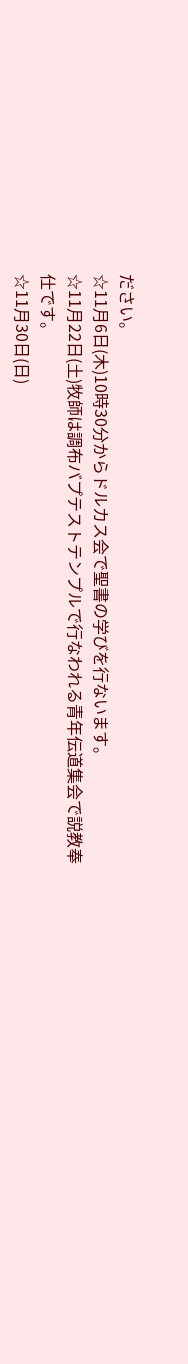ださい。
☆11月6日(木)10時30分からドルカス会で聖書の学びを行ないます。
☆11月22日(土)牧師は調布バプテストテンプルで行なわれる青年伝道集会で説教奉仕です。
☆11月30日(日)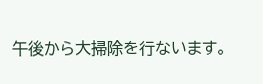午後から大掃除を行ないます。